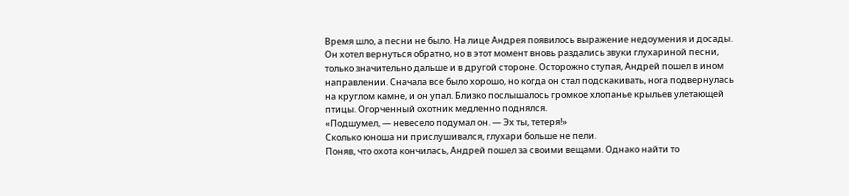Время шло, а песни не было. На лице Андрея появилось выражение недоумения и досады. Он хотел вернуться обратно, но в этот момент вновь раздались звуки глухариной песни, только значительно дальше и в другой стороне. Осторожно ступая, Андрей пошел в ином направлении. Сначала все было хорошо, но когда он стал подскакивать, нога подвернулась на круглом камне, и он упал. Близко послышалось громкое хлопанье крыльев улетающей птицы. Огорченный охотник медленно поднялся.
«Подшумел, — невесело подумал он. — Эх ты, тетеря!»
Сколько юноша ни прислушивался, глухари больше не пели.
Поняв, что охота кончилась, Андрей пошел за своими вещами. Однако найти то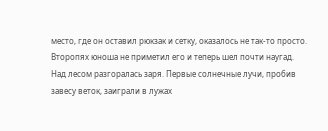место, где он оставил рюкзак и сетку, оказалось не так-то просто. Второпях юноша не приметил его и теперь шел почти наугад.
Над лесом разгоралась заря. Первые солнечные лучи, пробив завесу веток, заиграли в лужах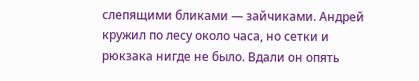слепящими бликами — зайчиками. Андрей кружил по лесу около часа, но сетки и рюкзака нигде не было. Вдали он опять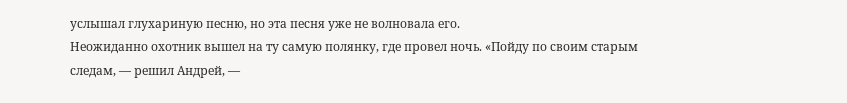услышал глухариную песню, но эта песня уже не волновала его.
Неожиданно охотник вышел на ту самую полянку, где провел ночь. «Пойду по своим старым следам, — решил Андрей, —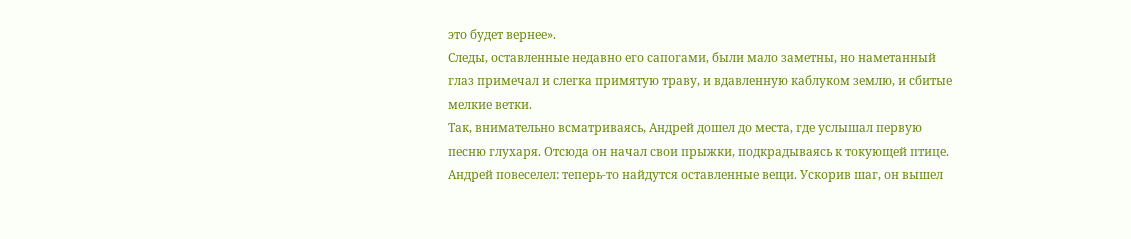это будет вернее».
Следы, оставленные недавно его сапогами, были мало заметны, но наметанный глаз примечал и слегка примятую траву, и вдавленную каблуком землю, и сбитые мелкие ветки.
Так, внимательно всматриваясь, Андрей дошел до места, где услышал первую песню глухаря. Отсюда он начал свои прыжки, подкрадываясь к токующей птице. Андрей повеселел: теперь-то найдутся оставленные вещи. Ускорив шаг, он вышел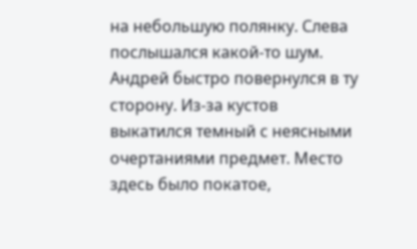на небольшую полянку. Слева послышался какой-то шум. Андрей быстро повернулся в ту сторону. Из-за кустов выкатился темный с неясными очертаниями предмет. Место здесь было покатое,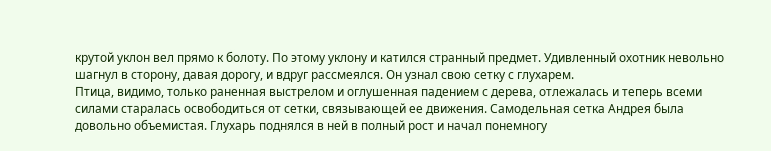крутой уклон вел прямо к болоту. По этому уклону и катился странный предмет. Удивленный охотник невольно шагнул в сторону, давая дорогу, и вдруг рассмеялся. Он узнал свою сетку с глухарем.
Птица, видимо, только раненная выстрелом и оглушенная падением с дерева, отлежалась и теперь всеми силами старалась освободиться от сетки, связывающей ее движения. Самодельная сетка Андрея была довольно объемистая. Глухарь поднялся в ней в полный рост и начал понемногу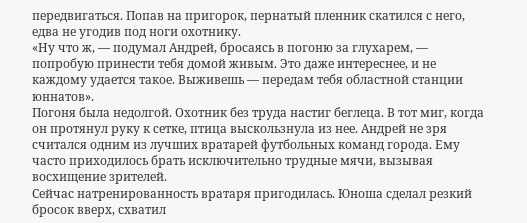передвигаться. Попав на пригорок, пернатый пленник скатился с него, едва не угодив под ноги охотнику.
«Ну что ж, — подумал Андрей, бросаясь в погоню за глухарем, — попробую принести тебя домой живым. Это даже интереснее, и не каждому удается такое. Выживешь — передам тебя областной станции юннатов».
Погоня была недолгой. Охотник без труда настиг беглеца. В тот миг, когда он протянул руку к сетке, птица выскользнула из нее. Андрей не зря считался одним из лучших вратарей футбольных команд города. Ему часто приходилось брать исключительно трудные мячи, вызывая восхищение зрителей.
Сейчас натренированность вратаря пригодилась. Юноша сделал резкий бросок вверх, схватил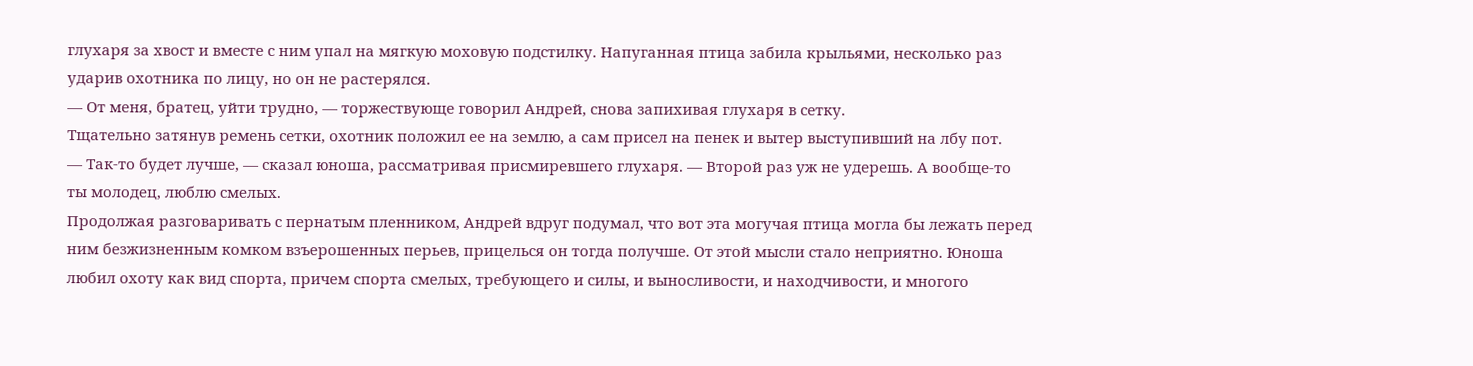глухаря за хвост и вместе с ним упал на мягкую моховую подстилку. Напуганная птица забила крыльями, несколько раз ударив охотника по лицу, но он не растерялся.
— От меня, братец, уйти трудно, — торжествующе говорил Андрей, снова запихивая глухаря в сетку.
Тщательно затянув ремень сетки, охотник положил ее на землю, а сам присел на пенек и вытер выступивший на лбу пот.
— Так-то будет лучше, — сказал юноша, рассматривая присмиревшего глухаря. — Второй раз уж не удерешь. А вообще-то ты молодец, люблю смелых.
Продолжая разговаривать с пернатым пленником, Андрей вдруг подумал, что вот эта могучая птица могла бы лежать перед ним безжизненным комком взъерошенных перьев, прицелься он тогда получше. От этой мысли стало неприятно. Юноша любил охоту как вид спорта, причем спорта смелых, требующего и силы, и выносливости, и находчивости, и многого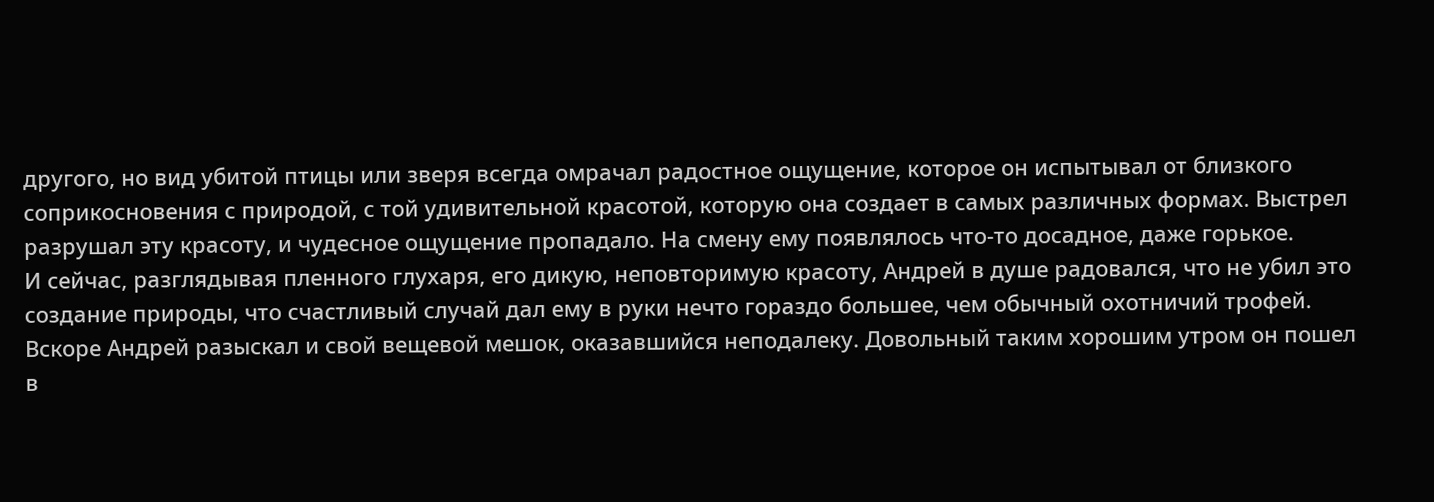другого, но вид убитой птицы или зверя всегда омрачал радостное ощущение, которое он испытывал от близкого соприкосновения с природой, с той удивительной красотой, которую она создает в самых различных формах. Выстрел разрушал эту красоту, и чудесное ощущение пропадало. На смену ему появлялось что-то досадное, даже горькое.
И сейчас, разглядывая пленного глухаря, его дикую, неповторимую красоту, Андрей в душе радовался, что не убил это создание природы, что счастливый случай дал ему в руки нечто гораздо большее, чем обычный охотничий трофей.
Вскоре Андрей разыскал и свой вещевой мешок, оказавшийся неподалеку. Довольный таким хорошим утром он пошел в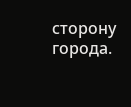сторону города.